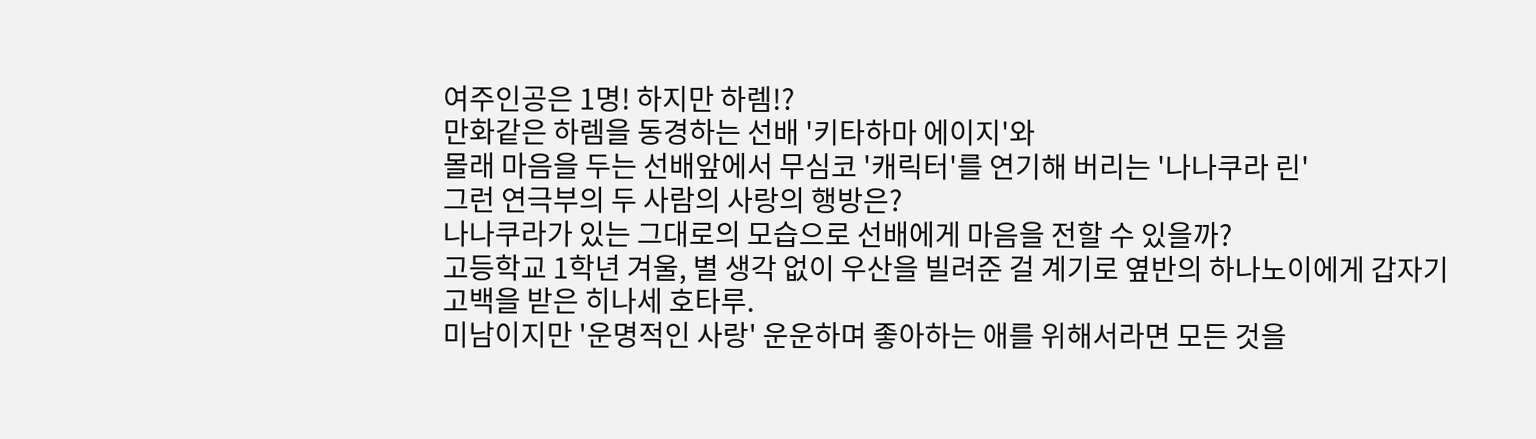여주인공은 1명! 하지만 하렘!?
만화같은 하렘을 동경하는 선배 '키타하마 에이지'와
몰래 마음을 두는 선배앞에서 무심코 '캐릭터'를 연기해 버리는 '나나쿠라 린'
그런 연극부의 두 사람의 사랑의 행방은?
나나쿠라가 있는 그대로의 모습으로 선배에게 마음을 전할 수 있을까?
고등학교 1학년 겨울, 별 생각 없이 우산을 빌려준 걸 계기로 옆반의 하나노이에게 갑자기 고백을 받은 히나세 호타루.
미남이지만 '운명적인 사랑' 운운하며 좋아하는 애를 위해서라면 모든 것을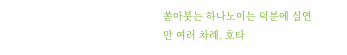쏟아붓는 하나노이는 덕분에 실연만 여러 차례. 호타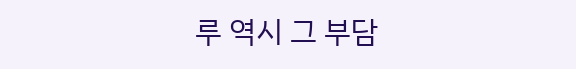루 역시 그 부담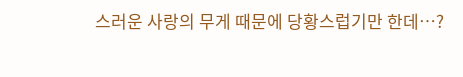스러운 사랑의 무게 때문에 당황스럽기만 한데…?